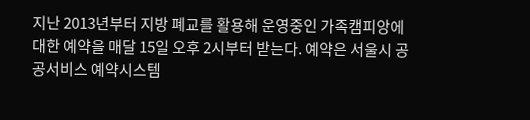지난 2013년부터 지방 폐교를 활용해 운영중인 가족캠피앙에 대한 예약을 매달 15일 오후 2시부터 받는다. 예약은 서울시 공공서비스 예약시스템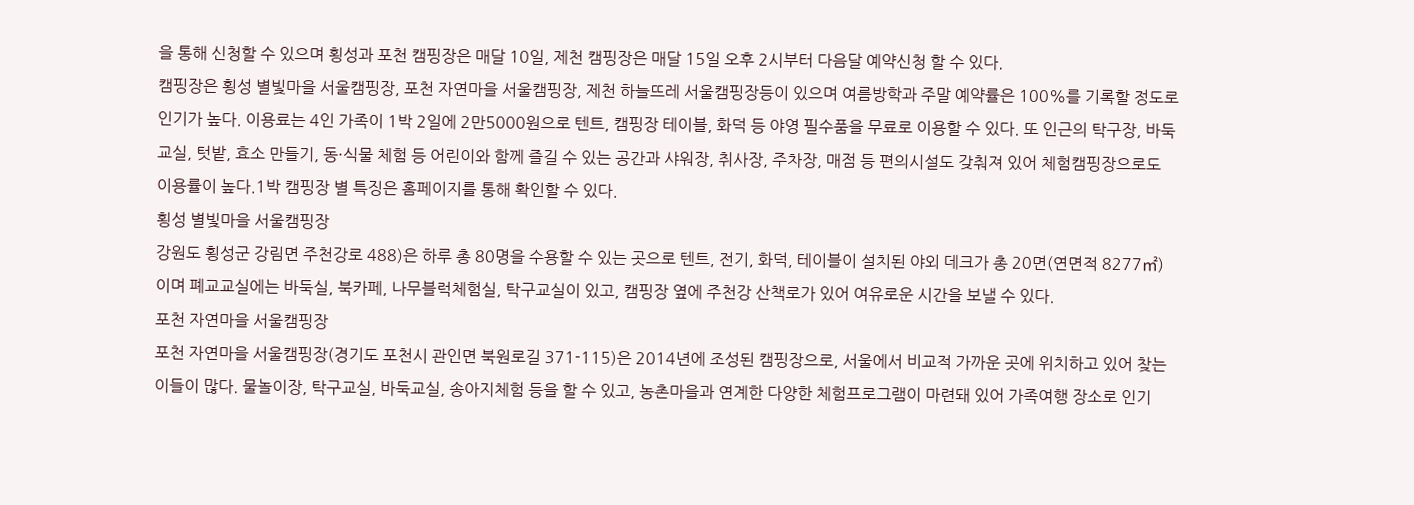을 통해 신청할 수 있으며 횡성과 포천 캠핑장은 매달 10일, 제천 캠핑장은 매달 15일 오후 2시부터 다음달 예약신청 할 수 있다.
캠핑장은 횡성 별빛마을 서울캠핑장, 포천 자연마을 서울캠핑장, 제천 하늘뜨레 서울캠핑장등이 있으며 여름방학과 주말 예약률은 100%를 기록할 정도로 인기가 높다. 이용료는 4인 가족이 1박 2일에 2만5000원으로 텐트, 캠핑장 테이블, 화덕 등 야영 필수품을 무료로 이용할 수 있다. 또 인근의 탁구장, 바둑교실, 텃밭, 효소 만들기, 동·식물 체험 등 어린이와 함께 즐길 수 있는 공간과 샤워장, 취사장, 주차장, 매점 등 편의시설도 갖춰져 있어 체험캠핑장으로도 이용률이 높다.1박 캠핑장 별 특징은 홈페이지를 통해 확인할 수 있다.
횡성 별빛마을 서울캠핑장
강원도 횡성군 강림면 주천강로 488)은 하루 총 80명을 수용할 수 있는 곳으로 텐트, 전기, 화덕, 테이블이 설치된 야외 데크가 총 20면(연면적 8277㎡) 이며 폐교교실에는 바둑실, 북카페, 나무블럭체험실, 탁구교실이 있고, 캠핑장 옆에 주천강 산책로가 있어 여유로운 시간을 보낼 수 있다.
포천 자연마을 서울캠핑장
포천 자연마을 서울캠핑장(경기도 포천시 관인면 북원로길 371-115)은 2014년에 조성된 캠핑장으로, 서울에서 비교적 가까운 곳에 위치하고 있어 찾는 이들이 많다. 물놀이장, 탁구교실, 바둑교실, 송아지체험 등을 할 수 있고, 농촌마을과 연계한 다양한 체험프로그램이 마련돼 있어 가족여행 장소로 인기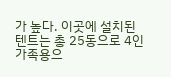가 높다. 이곳에 설치된 텐트는 총 25동으로 4인 가족용으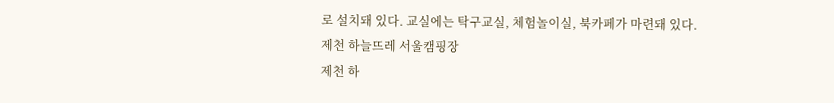로 설치돼 있다. 교실에는 탁구교실, 체험놀이실, 북카페가 마련돼 있다.
제천 하늘뜨레 서울캠핑장
제천 하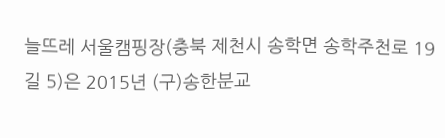늘뜨레 서울캠핑장(충북 제천시 송학면 송학주천로 19길 5)은 2015년 (구)송한분교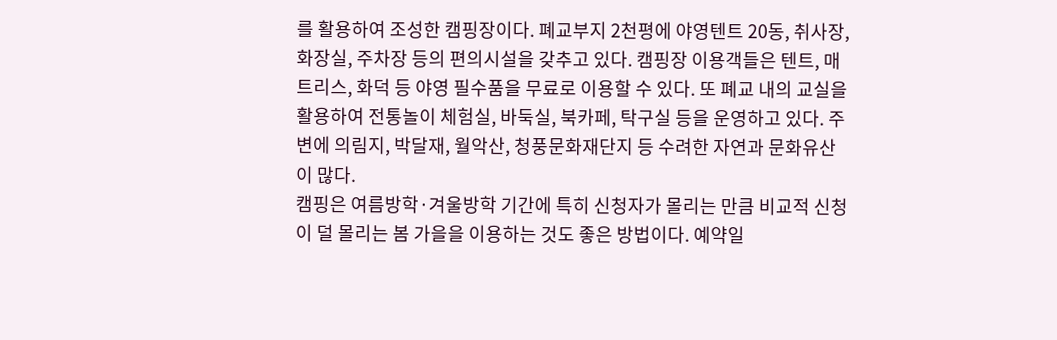를 활용하여 조성한 캠핑장이다. 폐교부지 2천평에 야영텐트 20동, 취사장, 화장실, 주차장 등의 편의시설을 갖추고 있다. 캠핑장 이용객들은 텐트, 매트리스, 화덕 등 야영 필수품을 무료로 이용할 수 있다. 또 폐교 내의 교실을 활용하여 전통놀이 체험실, 바둑실, 북카페, 탁구실 등을 운영하고 있다. 주변에 의림지, 박달재, 월악산, 청풍문화재단지 등 수려한 자연과 문화유산이 많다.
캠핑은 여름방학·겨울방학 기간에 특히 신청자가 몰리는 만큼 비교적 신청이 덜 몰리는 봄 가을을 이용하는 것도 좋은 방법이다. 예약일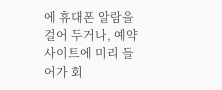에 휴대폰 알람을 걸어 두거나, 예약사이트에 미리 들어가 회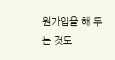원가입을 해 두는 것도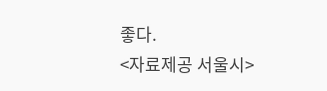좋다.
<자료제공 서울시>